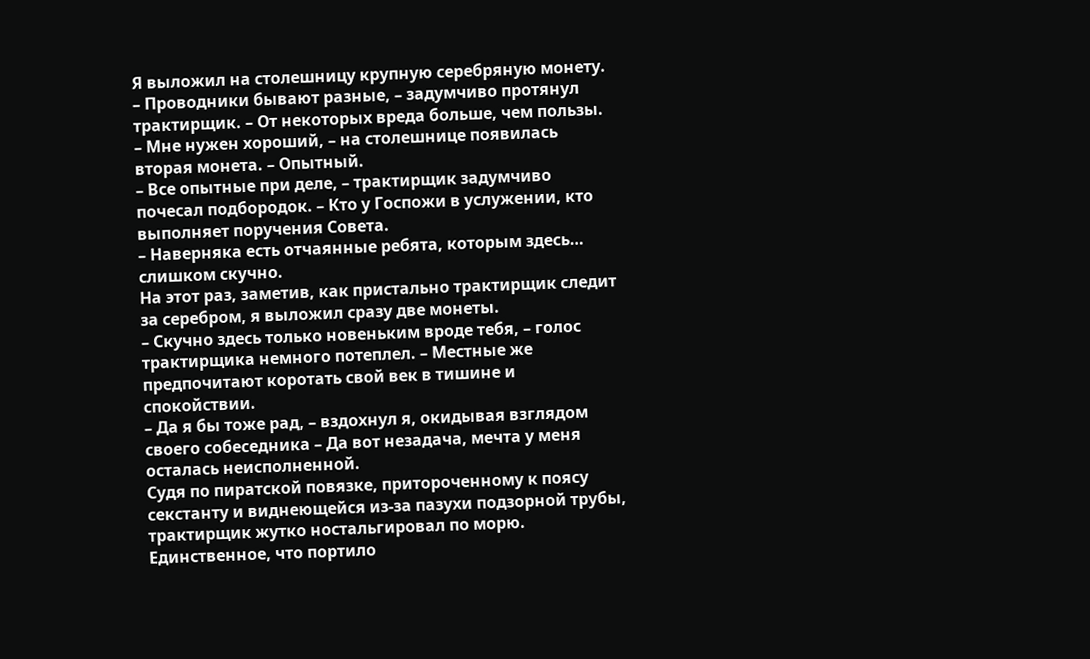Я выложил на столешницу крупную серебряную монету.
– Проводники бывают разные, – задумчиво протянул трактирщик. – От некоторых вреда больше, чем пользы.
– Мне нужен хороший, – на столешнице появилась вторая монета. – Опытный.
– Все опытные при деле, – трактирщик задумчиво почесал подбородок. – Кто у Госпожи в услужении, кто выполняет поручения Совета.
– Наверняка есть отчаянные ребята, которым здесь… слишком скучно.
На этот раз, заметив, как пристально трактирщик следит за серебром, я выложил сразу две монеты.
– Скучно здесь только новеньким вроде тебя, – голос трактирщика немного потеплел. – Местные же предпочитают коротать свой век в тишине и спокойствии.
– Да я бы тоже рад, – вздохнул я, окидывая взглядом своего собеседника – Да вот незадача, мечта у меня осталась неисполненной.
Судя по пиратской повязке, притороченному к поясу секстанту и виднеющейся из-за пазухи подзорной трубы, трактирщик жутко ностальгировал по морю.
Единственное, что портило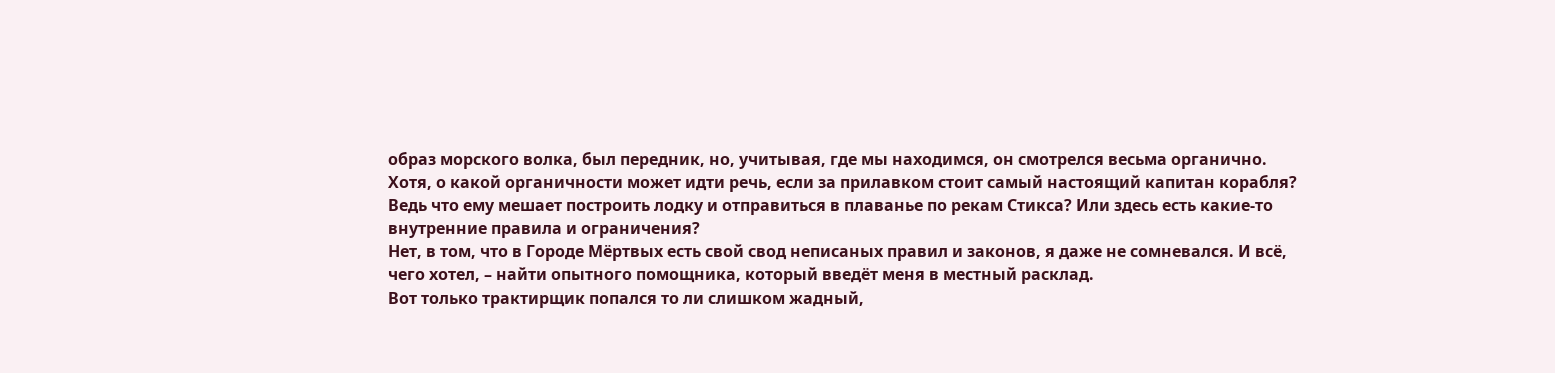образ морского волка, был передник, но, учитывая, где мы находимся, он смотрелся весьма органично.
Хотя, о какой органичности может идти речь, если за прилавком стоит самый настоящий капитан корабля?
Ведь что ему мешает построить лодку и отправиться в плаванье по рекам Стикса? Или здесь есть какие-то внутренние правила и ограничения?
Нет, в том, что в Городе Мёртвых есть свой свод неписаных правил и законов, я даже не сомневался. И всё, чего хотел, – найти опытного помощника, который введёт меня в местный расклад.
Вот только трактирщик попался то ли слишком жадный,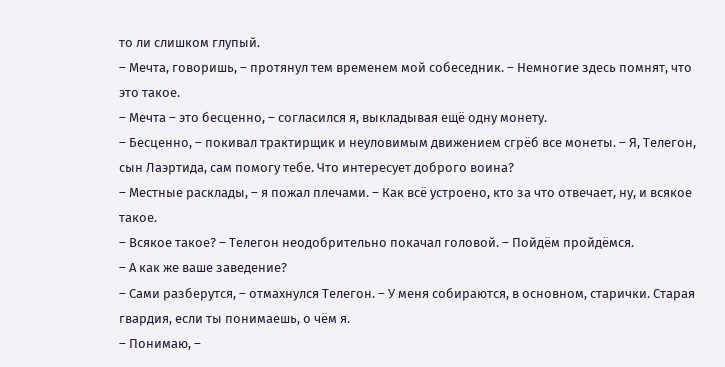то ли слишком глупый.
– Мечта, говоришь, – протянул тем временем мой собеседник. – Немногие здесь помнят, что это такое.
– Мечта – это бесценно, – согласился я, выкладывая ещё одну монету.
– Бесценно, – покивал трактирщик и неуловимым движением сгрёб все монеты. – Я, Телегон, сын Лаэртида, сам помогу тебе. Что интересует доброго воина?
– Местные расклады, – я пожал плечами. – Как всё устроено, кто за что отвечает, ну, и всякое такое.
– Всякое такое? – Телегон неодобрительно покачал головой. – Пойдём пройдёмся.
– А как же ваше заведение?
– Сами разберутся, – отмахнулся Телегон. – У меня собираются, в основном, старички. Старая гвардия, если ты понимаешь, о чём я.
– Понимаю, –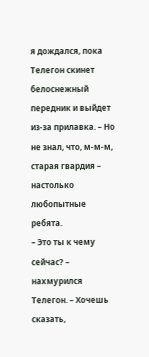я дождался, пока Телегон скинет белоснежный передник и выйдет из-за прилавка. – Но не знал, что, м-м-м, старая гвардия – настолько любопытные ребята.
– Это ты к чему сейчас? – нахмурился Телегон. – Хочешь сказать,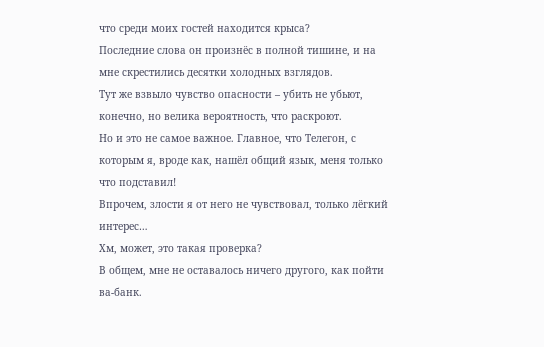что среди моих гостей находится крыса?
Последние слова он произнёс в полной тишине, и на мне скрестились десятки холодных взглядов.
Тут же взвыло чувство опасности – убить не убьют, конечно, но велика вероятность, что раскроют.
Но и это не самое важное. Главное, что Телегон, с которым я, вроде как, нашёл общий язык, меня только что подставил!
Впрочем, злости я от него не чувствовал, только лёгкий интерес…
Хм, может, это такая проверка?
В общем, мне не оставалось ничего другого, как пойти ва-банк.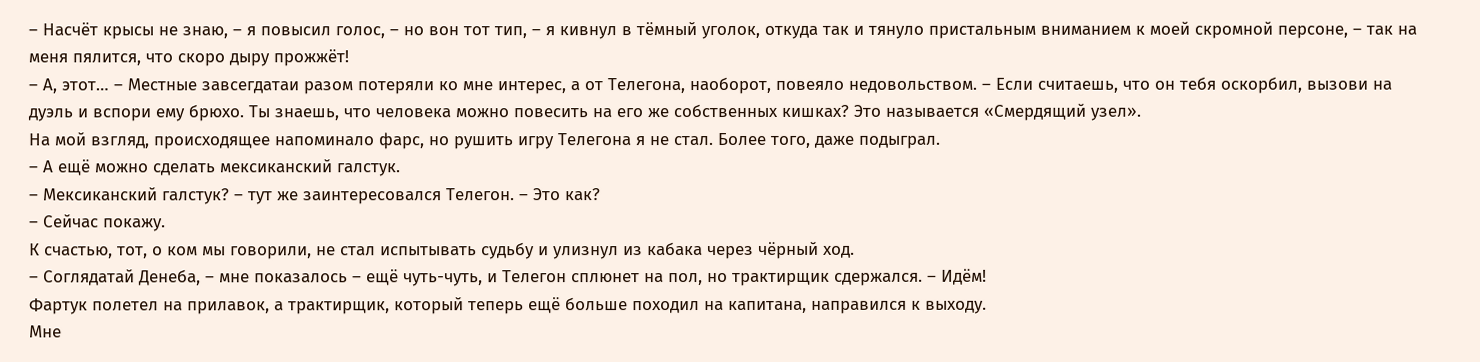– Насчёт крысы не знаю, – я повысил голос, – но вон тот тип, – я кивнул в тёмный уголок, откуда так и тянуло пристальным вниманием к моей скромной персоне, – так на меня пялится, что скоро дыру прожжёт!
– А, этот… – Местные завсегдатаи разом потеряли ко мне интерес, а от Телегона, наоборот, повеяло недовольством. – Если считаешь, что он тебя оскорбил, вызови на дуэль и вспори ему брюхо. Ты знаешь, что человека можно повесить на его же собственных кишках? Это называется «Смердящий узел».
На мой взгляд, происходящее напоминало фарс, но рушить игру Телегона я не стал. Более того, даже подыграл.
– А ещё можно сделать мексиканский галстук.
– Мексиканский галстук? – тут же заинтересовался Телегон. – Это как?
– Сейчас покажу.
К счастью, тот, о ком мы говорили, не стал испытывать судьбу и улизнул из кабака через чёрный ход.
– Соглядатай Денеба, – мне показалось – ещё чуть-чуть, и Телегон сплюнет на пол, но трактирщик сдержался. – Идём!
Фартук полетел на прилавок, а трактирщик, который теперь ещё больше походил на капитана, направился к выходу.
Мне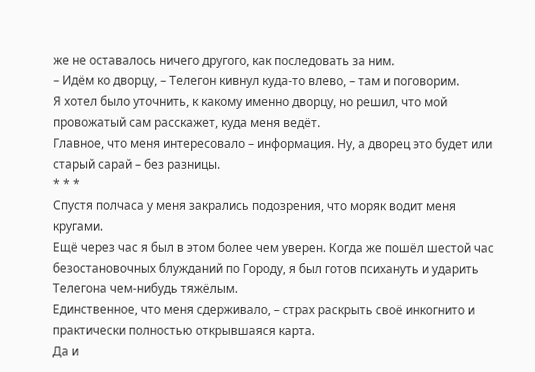же не оставалось ничего другого, как последовать за ним.
– Идём ко дворцу, – Телегон кивнул куда-то влево, – там и поговорим.
Я хотел было уточнить, к какому именно дворцу, но решил, что мой провожатый сам расскажет, куда меня ведёт.
Главное, что меня интересовало – информация. Ну, а дворец это будет или старый сарай – без разницы.
* * *
Спустя полчаса у меня закрались подозрения, что моряк водит меня кругами.
Ещё через час я был в этом более чем уверен. Когда же пошёл шестой час безостановочных блужданий по Городу, я был готов психануть и ударить Телегона чем-нибудь тяжёлым.
Единственное, что меня сдерживало, – страх раскрыть своё инкогнито и практически полностью открывшаяся карта.
Да и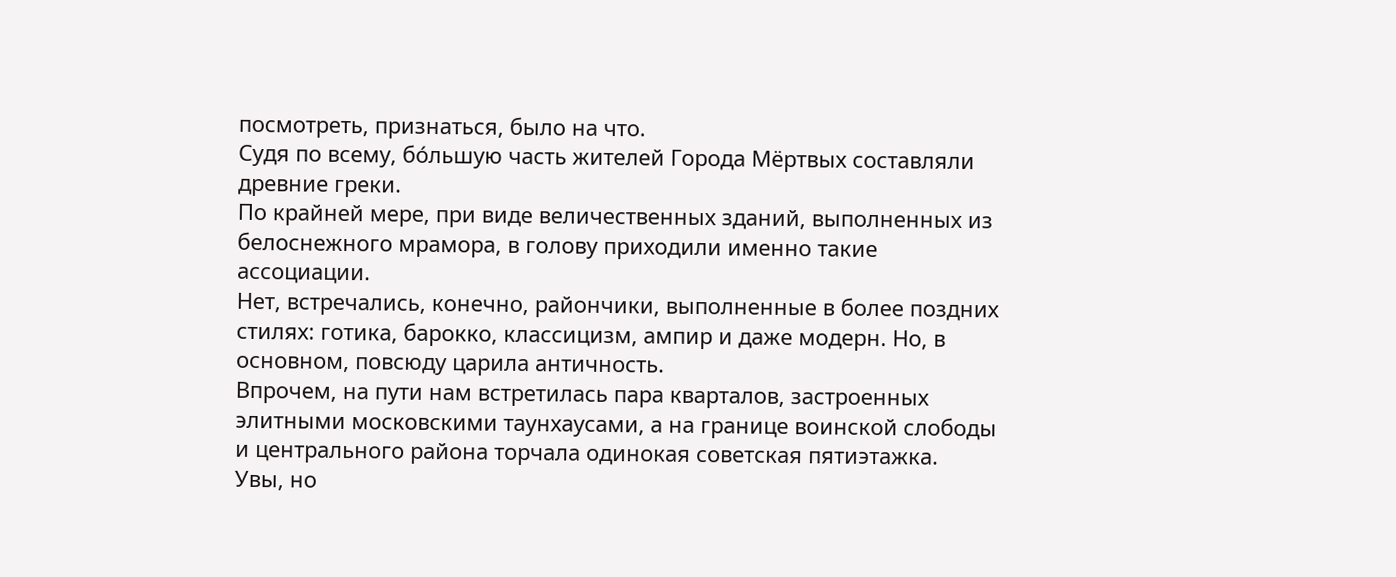посмотреть, признаться, было на что.
Судя по всему, бóльшую часть жителей Города Мёртвых составляли древние греки.
По крайней мере, при виде величественных зданий, выполненных из белоснежного мрамора, в голову приходили именно такие ассоциации.
Нет, встречались, конечно, райончики, выполненные в более поздних стилях: готика, барокко, классицизм, ампир и даже модерн. Но, в основном, повсюду царила античность.
Впрочем, на пути нам встретилась пара кварталов, застроенных элитными московскими таунхаусами, а на границе воинской слободы и центрального района торчала одинокая советская пятиэтажка.
Увы, но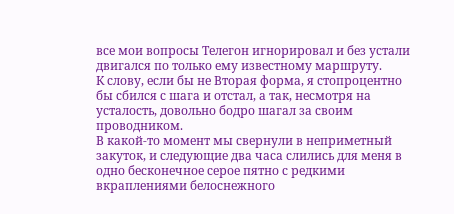все мои вопросы Телегон игнорировал и без устали двигался по только ему известному маршруту.
К слову, если бы не Вторая форма, я стопроцентно бы сбился с шага и отстал, а так, несмотря на усталость, довольно бодро шагал за своим проводником.
В какой-то момент мы свернули в неприметный закуток, и следующие два часа слились для меня в одно бесконечное серое пятно с редкими вкраплениями белоснежного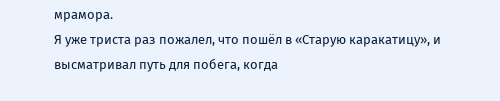мрамора.
Я уже триста раз пожалел, что пошёл в «Старую каракатицу», и высматривал путь для побега, когда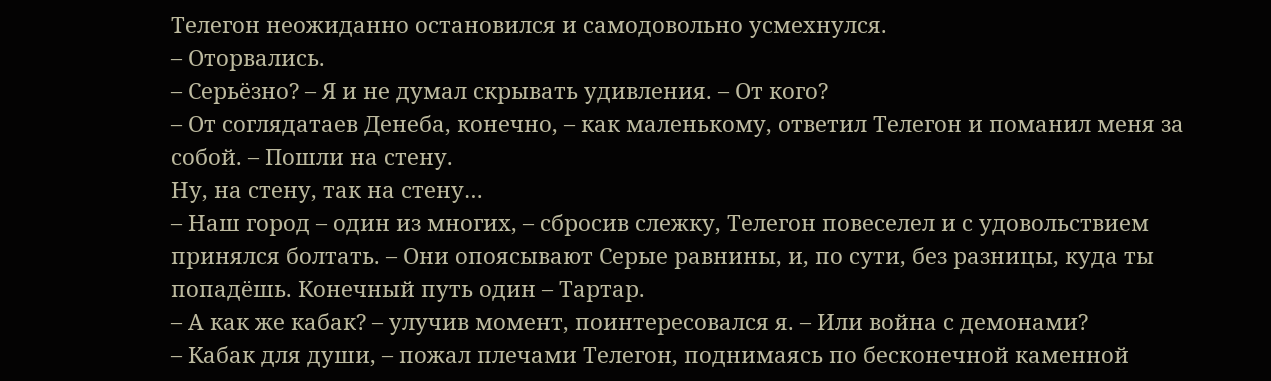Телегон неожиданно остановился и самодовольно усмехнулся.
– Оторвались.
– Серьёзно? – Я и не думал скрывать удивления. – От кого?
– От соглядатаев Денеба, конечно, – как маленькому, ответил Телегон и поманил меня за собой. – Пошли на стену.
Ну, на стену, так на стену…
– Наш город – один из многих, – сбросив слежку, Телегон повеселел и с удовольствием принялся болтать. – Они опоясывают Серые равнины, и, по сути, без разницы, куда ты попадёшь. Конечный путь один – Тартар.
– А как же кабак? – улучив момент, поинтересовался я. – Или война с демонами?
– Кабак для души, – пожал плечами Телегон, поднимаясь по бесконечной каменной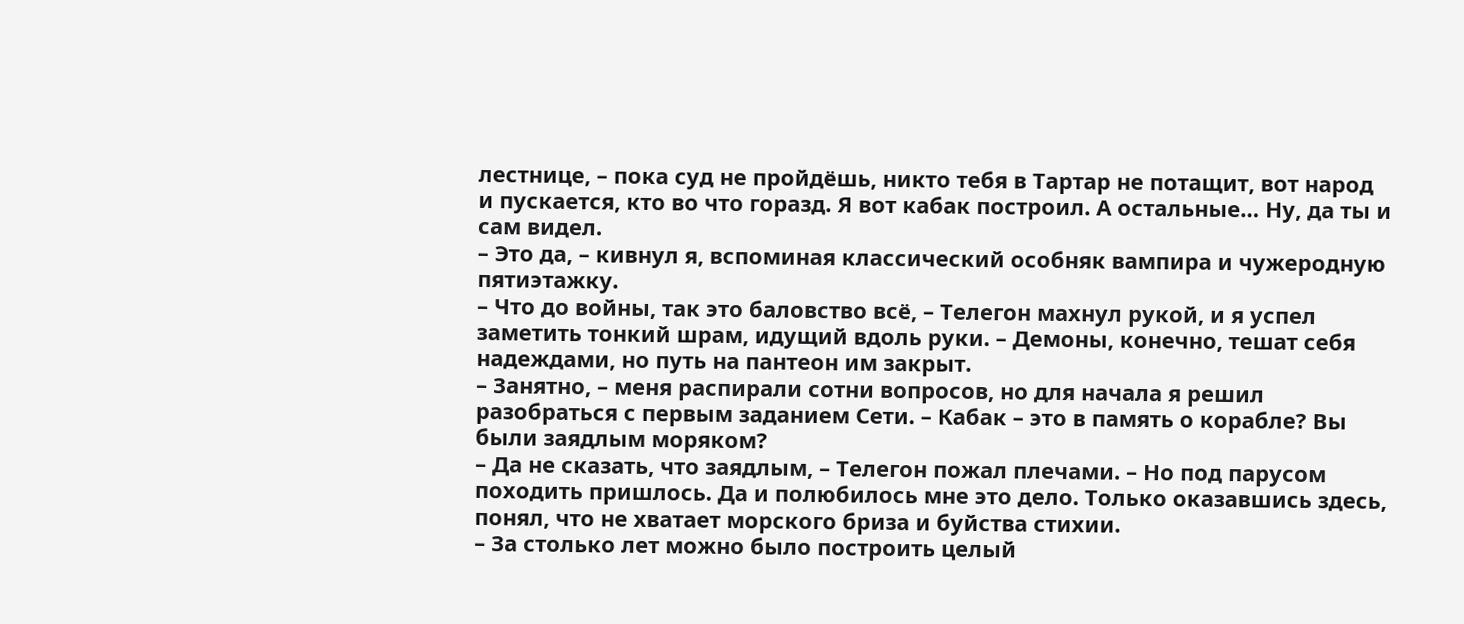лестнице, – пока суд не пройдёшь, никто тебя в Тартар не потащит, вот народ и пускается, кто во что горазд. Я вот кабак построил. А остальные… Ну, да ты и сам видел.
– Это да, – кивнул я, вспоминая классический особняк вампира и чужеродную пятиэтажку.
– Что до войны, так это баловство всё, – Телегон махнул рукой, и я успел заметить тонкий шрам, идущий вдоль руки. – Демоны, конечно, тешат себя надеждами, но путь на пантеон им закрыт.
– Занятно, – меня распирали сотни вопросов, но для начала я решил разобраться с первым заданием Сети. – Кабак – это в память о корабле? Вы были заядлым моряком?
– Да не сказать, что заядлым, – Телегон пожал плечами. – Но под парусом походить пришлось. Да и полюбилось мне это дело. Только оказавшись здесь, понял, что не хватает морского бриза и буйства стихии.
– За столько лет можно было построить целый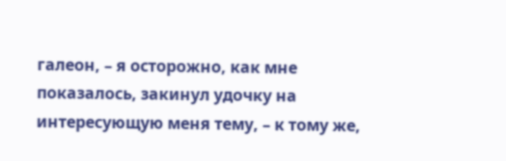галеон, – я осторожно, как мне показалось, закинул удочку на интересующую меня тему, – к тому же,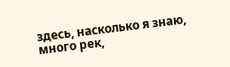здесь, насколько я знаю, много рек,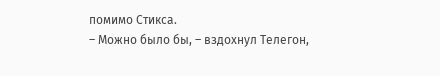помимо Стикса.
– Можно было бы, – вздохнул Телегон,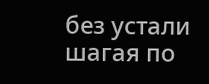без устали шагая по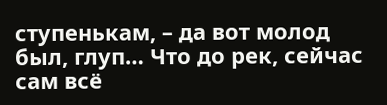ступенькам, – да вот молод был, глуп… Что до рек, сейчас сам всё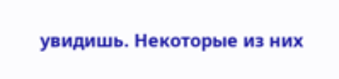увидишь. Некоторые из них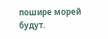пошире морей будут.